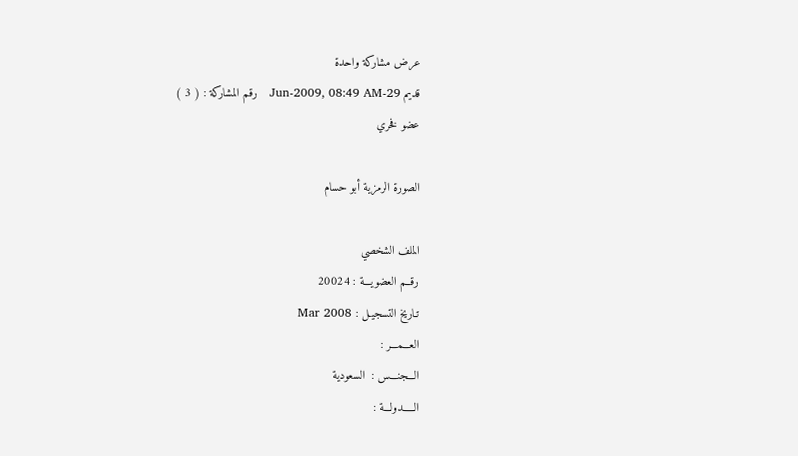عرض مشاركة واحدة
قديم 29-Jun-2009, 08:49 AM   رقم المشاركة : ( 3 )
عضو فخري

الصورة الرمزية أبو حسام

الملف الشخصي
رقــم العضويـــة : 20024
تـاريخ التسجيـل : Mar 2008
العـــمـــر :
الـــجنـــس :  السعودية
الـــــدولـــة :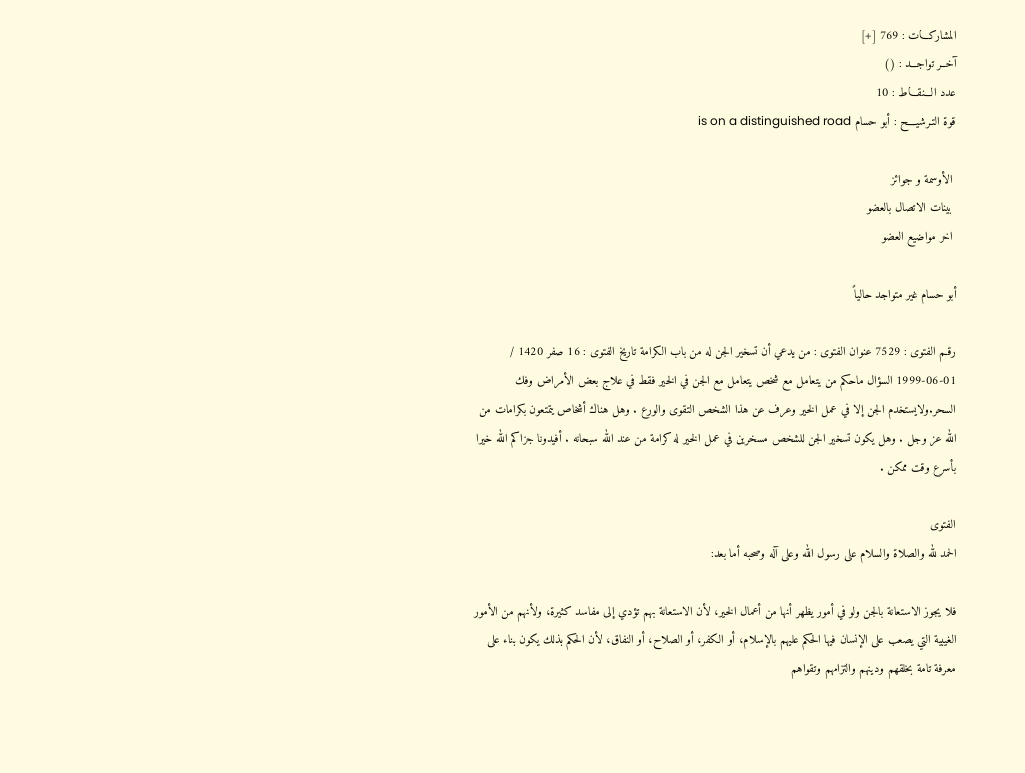المشاركـــات : 769 [+]
آخــر تواجـــد : ()
عدد الـــنقـــاط : 10
قوة التـرشيــــح : أبو حسام is on a distinguished road

 الأوسمة و جوائز
 بينات الاتصال بالعضو
 اخر مواضيع العضو

أبو حسام غير متواجد حالياً

رقـم الفتوى : 7529 عنوان الفتوى : من يدعي أن تسخير الجن له من باب الكرامة تاريخ الفتوى : 16 صفر 1420 / 01-06-1999 السؤال ماحكم من يتعامل مع شخص يتعامل مع الجن في الخير فقط في علاج بعض الأمراض وفك السحر.ولايستخدم الجن إلا في عمل الخير وعرف عن هذا الشخص التقوى والورع . وهل هناك أشخاص يتمتعون بكرامات من الله عز وجل . وهل يكون تسخير الجن للشخص مسخرين في عمل الخير له كرامة من عند الله سبحانه . أفيدونا جزاكم الله خيرا بأسرع وقت ممكن .

الفتوى
الحمد لله والصلاة والسلام على رسول الله وعلى آله وصحبه أما بعد:

فلا يجوز الاستعانة بالجن ولو في أمور يظهر أنها من أعمال الخير، لأن الاستعانة بهم تؤدي إلى مفاسد كثيرة، ولأنهم من الأمور الغيبية التي يصعب على الإنسان فيها الحكم عليهم بالإسلام، أو الكفر، أو الصلاح، أو النفاق، لأن الحكم بذلك يكون بناء على معرفة تامة بخلقهم ودينهم والتزامهم وتقواهم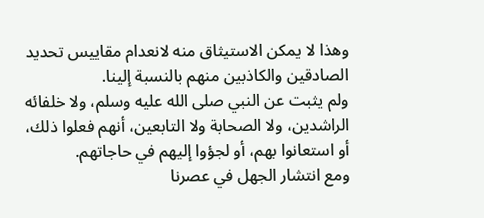وهذا لا يمكن الاستيثاق منه لانعدام مقاييس تحديد الصادقين والكاذبين منهم بالنسبة إلينا.
ولم يثبت عن النبي صلى الله عليه وسلم، ولا خلفائه الراشدين، ولا الصحابة ولا التابعين، أنهم فعلوا ذلك، أو استعانوا بهم، أو لجؤوا إليهم في حاجاتهم.
ومع انتشار الجهل في عصرنا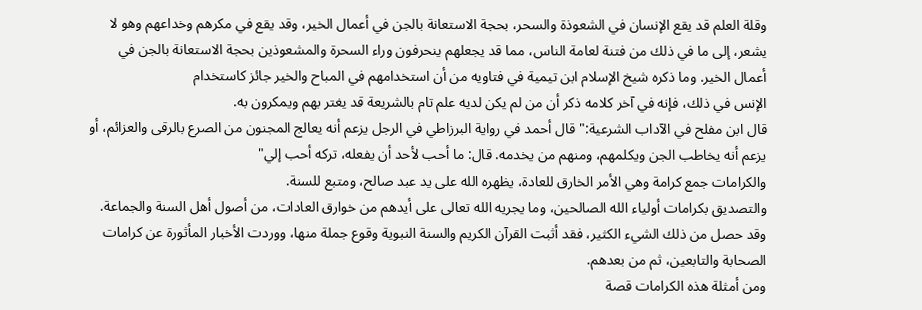وقلة العلم قد يقع الإنسان في الشعوذة والسحر، بحجة الاستعانة بالجن في أعمال الخير، وقد يقع في مكرهم وخداعهم وهو لا يشعر، إلى ما في ذلك من فتنة لعامة الناس، مما قد يجعلهم ينحرفون وراء السحرة والمشعوذين بحجة الاستعانة بالجن في أعمال الخير. وما ذكره شيخ الإسلام ابن تيمية في فتاويه من أن استخدامهم في المباح والخير جائز كاستخدام
الإنس في ذلك، فإنه في آخر كلامه ذكر أن من لم يكن لديه علم تام بالشريعة قد يغتر بهم ويمكرون به.
قال ابن مفلح في الآداب الشرعية:" قال أحمد في رواية البرزاطي في الرجل يزعم أنه يعالج المجنون من الصرع بالرقى والعزائم، أو يزعم أنه يخاطب الجن ويكلمهم، ومنهم من يخدمه. قال: ما أحب لأحد أن يفعله، تركه أحب إلي"
والكرامات جمع كرامة وهي الأمر الخارق للعادة، يظهره الله على يد عبد صالح، ومتبع للسنة.
والتصديق بكرامات أولياء الله الصالحين، وما يجريه الله تعالى على أيدهم من خوارق العادات، من أصول أهل السنة والجماعة.
وقد حصل من ذلك الشيء الكثير، فقد أثبت القرآن الكريم والسنة النبوية وقوع جملة منها، ووردت الأخبار المأثورة عن كرامات الصحابة والتابعين، ثم من بعدهم.
ومن أمثلة هذه الكرامات قصة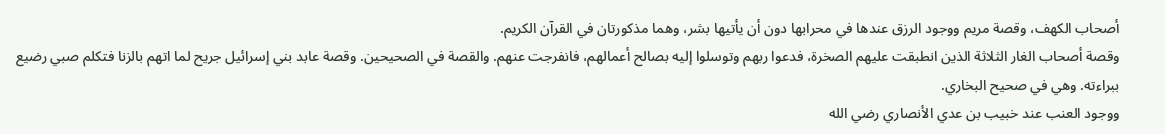أصحاب الكهف، وقصة مريم ووجود الرزق عندها في محرابها دون أن يأتيها بشر، وهما مذكورتان في القرآن الكريم.
وقصة أصحاب الغار الثلاثة الذين انطبقت عليهم الصخرة، فدعوا ربهم وتوسلوا إليه بصالح أعمالهم، فانفرجت عنهم. والقصة في الصحيحين. وقصة عابد بني إسرائيل جريح لما اتهم بالزنا فتكلم صبي رضيع ببراءته. وهي في صحيح البخاري.
ووجود العنب عند خبيب بن عدي الأنصاري رضي الله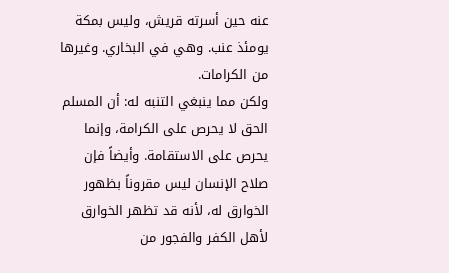عنه حين أسرته قريش، وليس بمكة يومئذ عنب. وهي في البخاري. وغيرها من الكرامات.
ولكن مما ينبغي التنبه له: أن المسلم الحق لا يحرص على الكرامة، وإنما يحرص على الاستقامة. وأيضاً فإن صلاح الإنسان ليس مقروناً بظهور الخوارق له، لأنه قد تظهر الخوارق لأهل الكفر والفجور من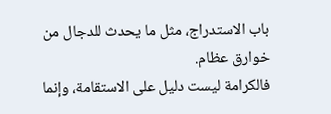باب الاستدراج، مثل ما يحدث للدجال من خوارق عظام.
فالكرامة ليست دليل على الاستقامة، وإنما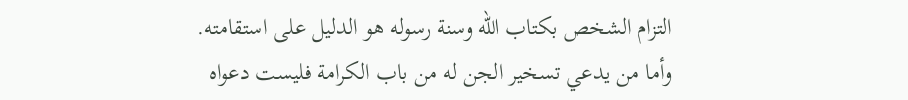التزام الشخص بكتاب الله وسنة رسوله هو الدليل على استقامته.
وأما من يدعي تسخير الجن له من باب الكرامة فليست دعواه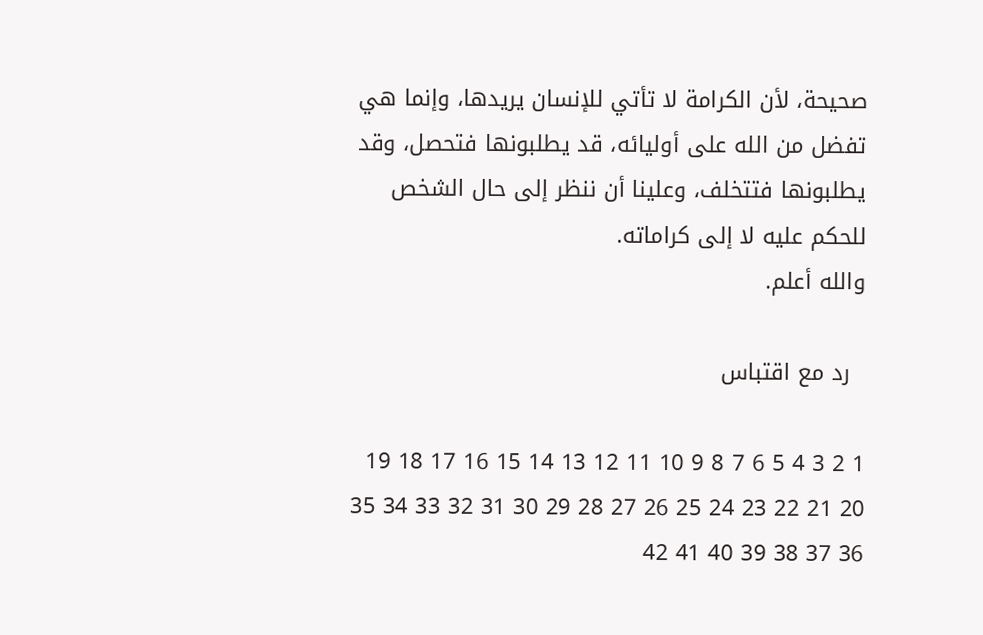صحيحة، لأن الكرامة لا تأتي للإنسان يريدها، وإنما هي تفضل من الله على أوليائه، قد يطلبونها فتحصل، وقد يطلبونها فتتخلف، وعلينا أن ننظر إلى حال الشخص للحكم عليه لا إلى كراماته.
والله أعلم.

  رد مع اقتباس

1 2 3 4 5 6 7 8 9 10 11 12 13 14 15 16 17 18 19 20 21 22 23 24 25 26 27 28 29 30 31 32 33 34 35 36 37 38 39 40 41 42